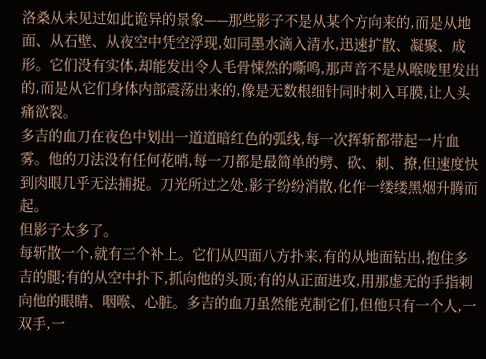洛桑从未见过如此诡异的景象——那些影子不是从某个方向来的,而是从地面、从石壁、从夜空中凭空浮现,如同墨水滴入清水,迅速扩散、凝聚、成形。它们没有实体,却能发出令人毛骨悚然的嘶鸣,那声音不是从喉咙里发出的,而是从它们身体内部震荡出来的,像是无数根细针同时刺入耳膜,让人头痛欲裂。
多吉的血刀在夜色中划出一道道暗红色的弧线,每一次挥斩都带起一片血雾。他的刀法没有任何花哨,每一刀都是最简单的劈、砍、刺、撩,但速度快到肉眼几乎无法捕捉。刀光所过之处,影子纷纷消散,化作一缕缕黑烟升腾而起。
但影子太多了。
每斩散一个,就有三个补上。它们从四面八方扑来,有的从地面钻出,抱住多吉的腿;有的从空中扑下,抓向他的头顶;有的从正面进攻,用那虚无的手指刺向他的眼睛、咽喉、心脏。多吉的血刀虽然能克制它们,但他只有一个人,一双手,一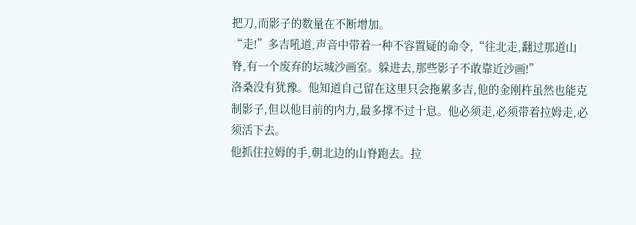把刀,而影子的数量在不断增加。
“走!”多吉吼道,声音中带着一种不容置疑的命令,“往北走,翻过那道山脊,有一个废弃的坛城沙画室。躲进去,那些影子不敢靠近沙画!”
洛桑没有犹豫。他知道自己留在这里只会拖累多吉,他的金刚杵虽然也能克制影子,但以他目前的内力,最多撑不过十息。他必须走,必须带着拉姆走,必须活下去。
他抓住拉姆的手,朝北边的山脊跑去。拉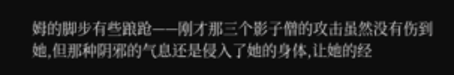姆的脚步有些踉跄——刚才那三个影子僧的攻击虽然没有伤到她,但那种阴邪的气息还是侵入了她的身体,让她的经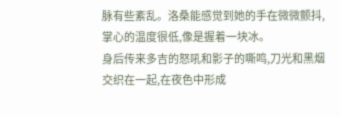脉有些紊乱。洛桑能感觉到她的手在微微颤抖,掌心的温度很低,像是握着一块冰。
身后传来多吉的怒吼和影子的嘶鸣,刀光和黑烟交织在一起,在夜色中形成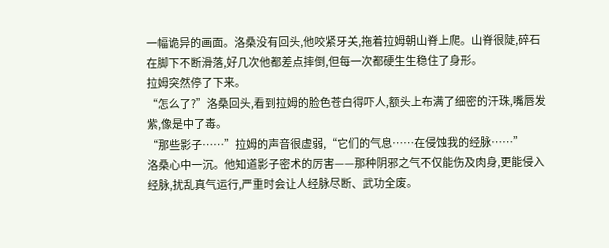一幅诡异的画面。洛桑没有回头,他咬紧牙关,拖着拉姆朝山脊上爬。山脊很陡,碎石在脚下不断滑落,好几次他都差点摔倒,但每一次都硬生生稳住了身形。
拉姆突然停了下来。
“怎么了?”洛桑回头,看到拉姆的脸色苍白得吓人,额头上布满了细密的汗珠,嘴唇发紫,像是中了毒。
“那些影子……”拉姆的声音很虚弱,“它们的气息……在侵蚀我的经脉……”
洛桑心中一沉。他知道影子密术的厉害——那种阴邪之气不仅能伤及肉身,更能侵入经脉,扰乱真气运行,严重时会让人经脉尽断、武功全废。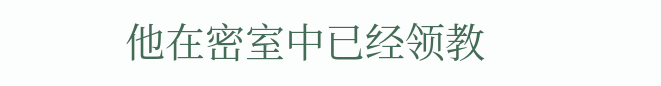他在密室中已经领教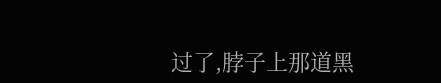过了,脖子上那道黑